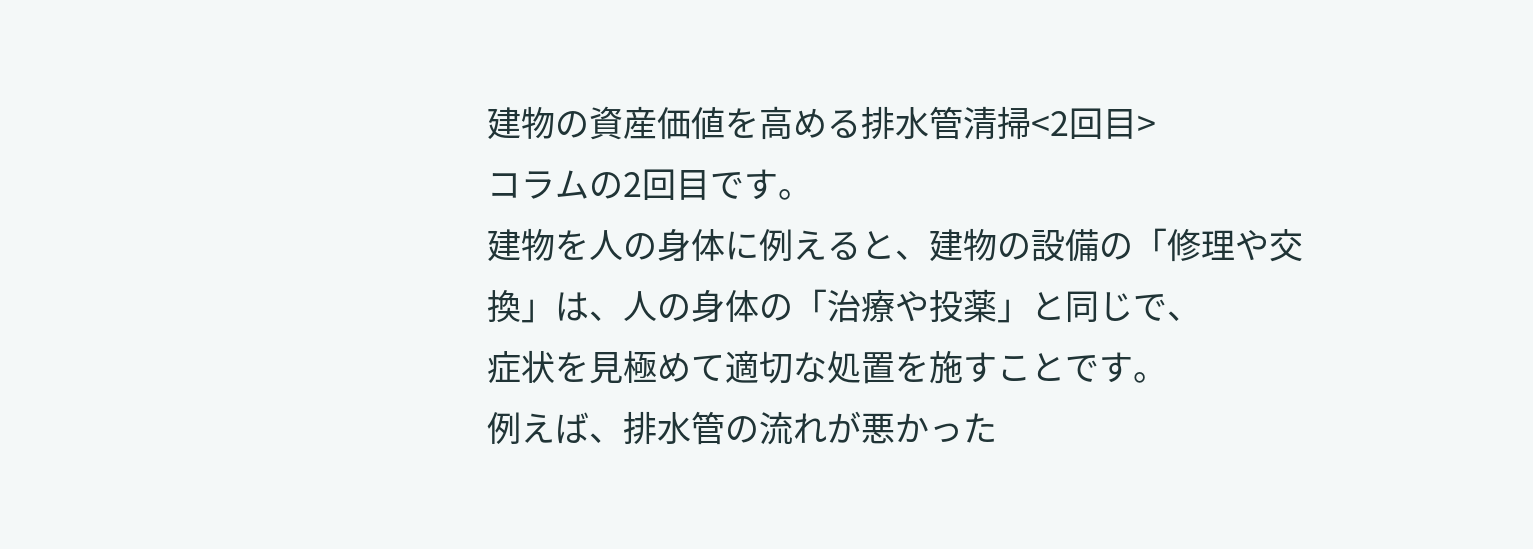建物の資産価値を高める排水管清掃<2回目>
コラムの2回目です。
建物を人の身体に例えると、建物の設備の「修理や交換」は、人の身体の「治療や投薬」と同じで、
症状を見極めて適切な処置を施すことです。
例えば、排水管の流れが悪かった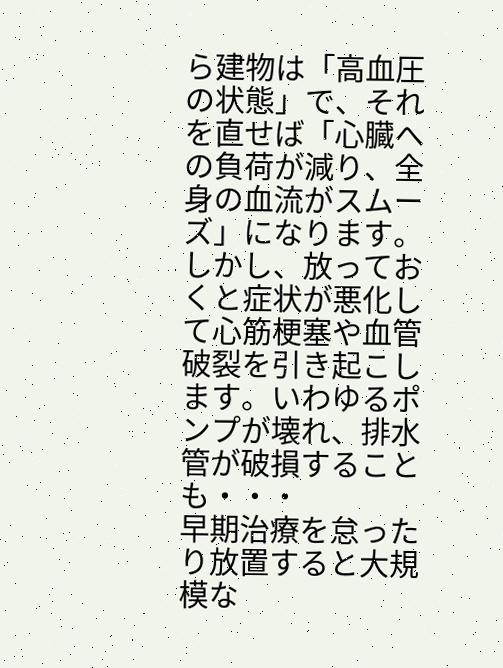ら建物は「高血圧の状態」で、それを直せば「心臓への負荷が減り、全身の血流がスムーズ」になります。
しかし、放っておくと症状が悪化して心筋梗塞や血管破裂を引き起こします。いわゆるポンプが壊れ、排水管が破損することも・・・
早期治療を怠ったり放置すると大規模な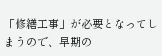「修繕工事」が必要となってしまうので、早期の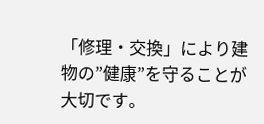「修理・交換」により建物の”健康”を守ることが大切です。